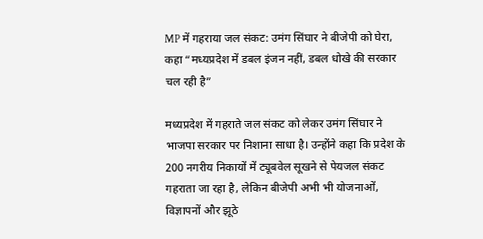MP में गहराया जल संकट: उमंग सिंघार ने बीजेपी को घेरा, कहा “मध्यप्रदेश में डबल इंजन नहीं, डबल धोखे की सरकार चल रही है”

मध्यप्रदेश में गहराते जल संकट को लेकर उमंग सिंघार ने भाजपा सरकार पर निशाना साधा है। उन्होंने कहा कि प्रदेश के 200 नगरीय निकायों में ट्यूबवेल सूखने से पेयजल संकट गहराता जा रहा है, लेकिन बीजेपी अभी भी योजनाओं, विज्ञापनों और झूठे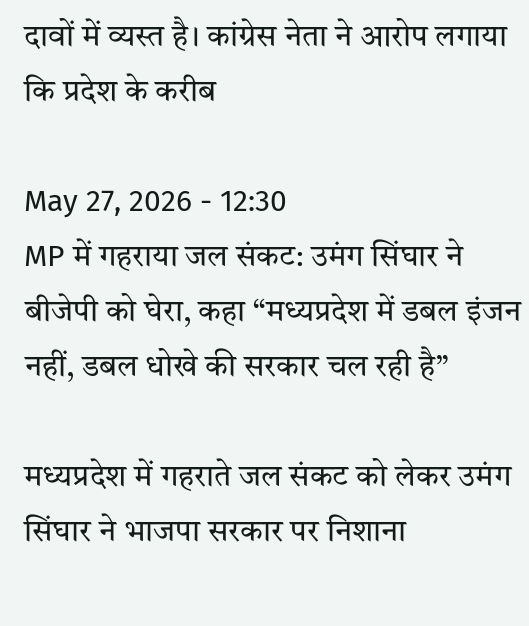दावों में व्यस्त है। कांग्रेस नेता ने आरोप लगाया कि प्रदेश के करीब

May 27, 2026 - 12:30
MP में गहराया जल संकट: उमंग सिंघार ने बीजेपी को घेरा, कहा “मध्यप्रदेश में डबल इंजन नहीं, डबल धोखे की सरकार चल रही है”

मध्यप्रदेश में गहराते जल संकट को लेकर उमंग सिंघार ने भाजपा सरकार पर निशाना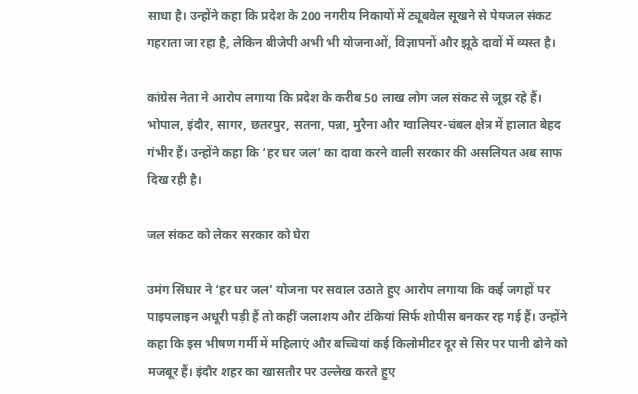साधा है। उन्होंने कहा कि प्रदेश के 200 नगरीय निकायों में ट्यूबवेल सूखने से पेयजल संकट गहराता जा रहा है, लेकिन बीजेपी अभी भी योजनाओं, विज्ञापनों और झूठे दावों में व्यस्त है।

कांग्रेस नेता ने आरोप लगाया कि प्रदेश के करीब 50 लाख लोग जल संकट से जूझ रहे हैं। भोपाल, इंदौर, सागर, छतरपुर, सतना, पन्ना, मुरैना और ग्वालियर-चंबल क्षेत्र में हालात बेहद गंभीर हैं। उन्होंने कहा कि ‘हर घर जल’ का दावा करने वाली सरकार की असलियत अब साफ दिख रही है।

जल संकट को लेकर सरकार को घेरा

उमंग सिंघार ने ‘हर घर जल’ योजना पर सवाल उठाते हुए आरोप लगाया कि कई जगहों पर पाइपलाइन अधूरी पड़ी हैं तो कहीं जलाशय और टंकियां सिर्फ शोपीस बनकर रह गई हैं। उन्होंने कहा कि इस भीषण गर्मी में महिलाएं और बच्चियां कई किलोमीटर दूर से सिर पर पानी ढोने को मजबूर हैं। इंदौर शहर का खासतौर पर उल्लेख करते हुए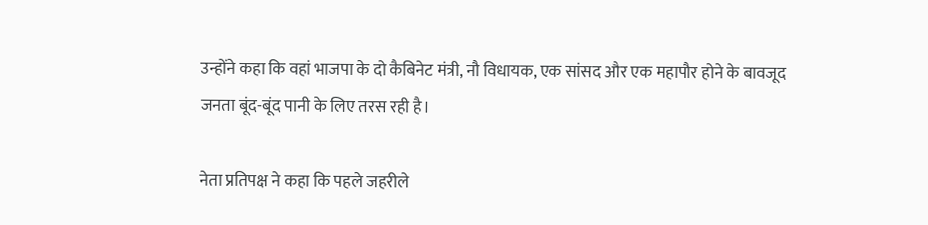उन्होंने कहा कि वहां भाजपा के दो कैबिनेट मंत्री, नौ विधायक, एक सांसद और एक महापौर होने के बावजूद जनता बूंद-बूंद पानी के लिए तरस रही है।

नेता प्रतिपक्ष ने कहा कि पहले जहरीले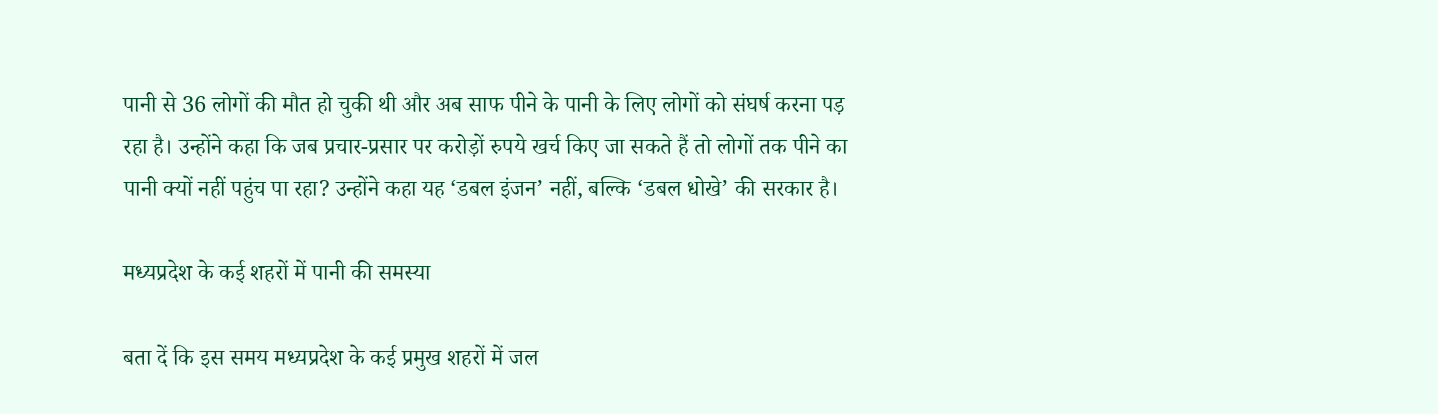पानी से 36 लोगों की मौत हो चुकी थी और अब साफ पीने के पानी के लिए लोगों को संघर्ष करना पड़ रहा है। उन्होंने कहा कि जब प्रचार-प्रसार पर करोड़ों रुपये खर्च किए जा सकते हैं तो लोगों तक पीने का पानी क्यों नहीं पहुंच पा रहा? उन्होंने कहा यह ‘डबल इंजन’ नहीं, बल्कि ‘डबल धोखे’ की सरकार है।

मध्यप्रदेश के कई शहरों में पानी की समस्या

बता दें कि इस समय मध्यप्रदेश के कई प्रमुख शहरों में जल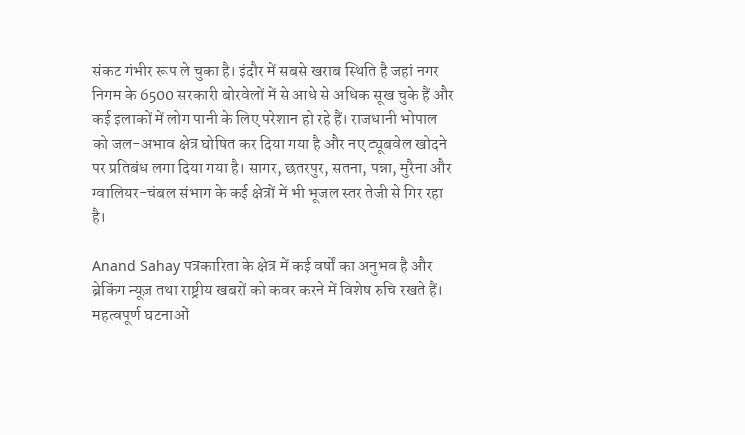संकट गंभीर रूप ले चुका है। इंदौर में सबसे खराब स्थिति है जहां नगर निगम के 6500 सरकारी बोरवेलों में से आधे से अधिक सूख चुके हैं और कई इलाकों में लोग पानी के लिए परेशान हो रहे हैं। राजधानी भोपाल को जल-अभाव क्षेत्र घोषित कर दिया गया है और नए ट्यूबवेल खोदने पर प्रतिबंध लगा दिया गया है। सागर, छतरपुर, सतना, पन्ना, मुरैना और ग्वालियर-चंबल संभाग के कई क्षेत्रों में भी भूजल स्तर तेजी से गिर रहा है।

Anand Sahay पत्रकारिता के क्षेत्र में कई वर्षों का अनुभव है और ब्रेकिंग न्यूज़ तथा राष्ट्रीय खबरों को कवर करने में विशेष रुचि रखते हैं। महत्वपूर्ण घटनाओं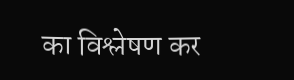का विश्लेषण कर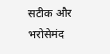सटीक और भरोसेमंद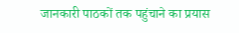जानकारी पाठकों तक पहुंचाने का प्रयास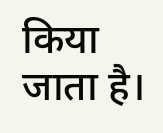किया जाता है।